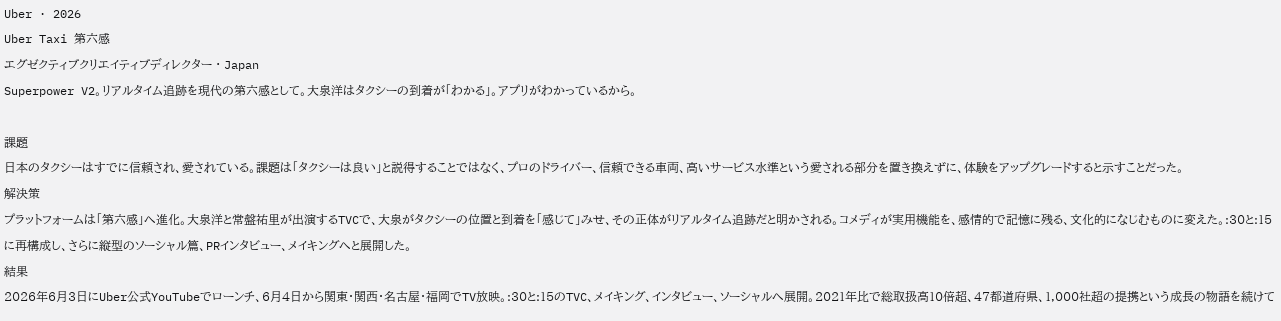Uber · 2026
Uber Taxi 第六感
エグゼクティブクリエイティブディレクター · Japan
Superpower V2。リアルタイム追跡を現代の第六感として。大泉洋はタクシーの到着が「わかる」。アプリがわかっているから。

課題
日本のタクシーはすでに信頼され、愛されている。課題は「タクシーは良い」と説得することではなく、プロのドライバー、信頼できる車両、高いサービス水準という愛される部分を置き換えずに、体験をアップグレードすると示すことだった。
解決策
プラットフォームは「第六感」へ進化。大泉洋と常盤祐里が出演するTVCで、大泉がタクシーの位置と到着を「感じて」みせ、その正体がリアルタイム追跡だと明かされる。コメディが実用機能を、感情的で記憶に残る、文化的になじむものに変えた。:30と:15に再構成し、さらに縦型のソーシャル篇、PRインタビュー、メイキングへと展開した。
結果
2026年6月3日にUber公式YouTubeでローンチ、6月4日から関東・関西・名古屋・福岡でTV放映。:30と:15のTVC、メイキング、インタビュー、ソーシャルへ展開。2021年比で総取扱高10倍超、47都道府県、1,000社超の提携という成長の物語を続けて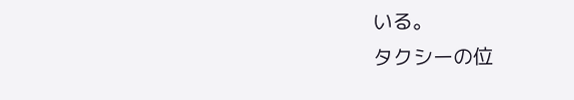いる。
タクシーの位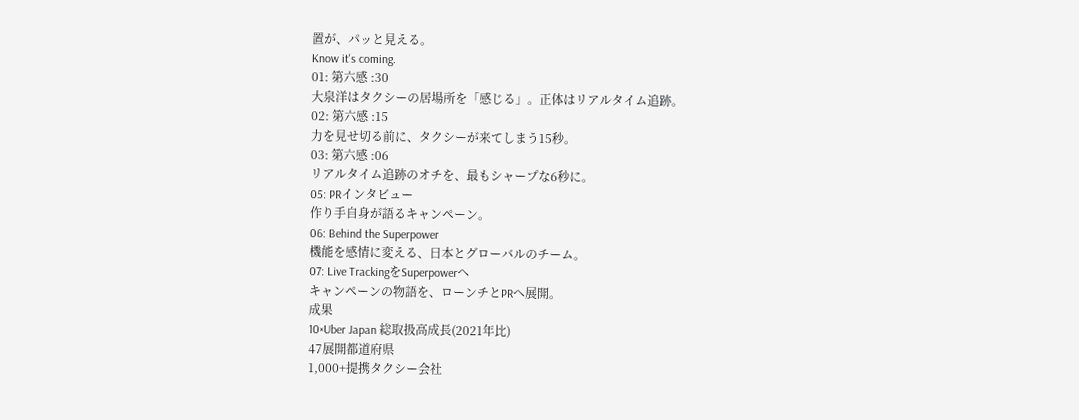置が、パッと見える。
Know it's coming.
01: 第六感 :30
大泉洋はタクシーの居場所を「感じる」。正体はリアルタイム追跡。
02: 第六感 :15
力を見せ切る前に、タクシーが来てしまう15秒。
03: 第六感 :06
リアルタイム追跡のオチを、最もシャープな6秒に。
05: PRインタビュー
作り手自身が語るキャンペーン。
06: Behind the Superpower
機能を感情に変える、日本とグローバルのチーム。
07: Live TrackingをSuperpowerへ
キャンペーンの物語を、ローンチとPRへ展開。
成果
10×Uber Japan 総取扱高成長(2021年比)
47展開都道府県
1,000+提携タクシー会社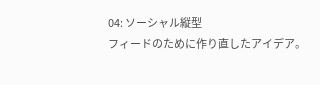04: ソーシャル縦型
フィードのために作り直したアイデア。